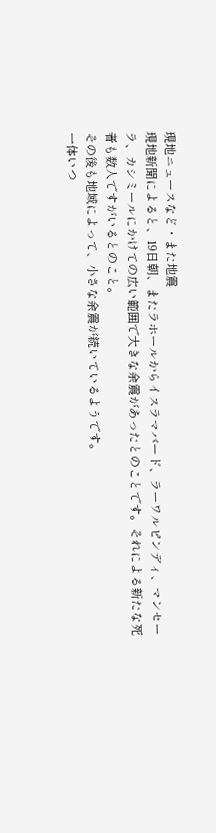現地ニュースなど・また地震
現地新聞によると、19日朝、またラホールからイスラマバード、ラーワルピンディ、マンセーラ、カシミールにかけての広い範囲で大きな余震があったとのことです。それによる新たな死者も数人ですがいるとのこと。
その後も地域によって、小さな余震が続いているようです。
一体いつ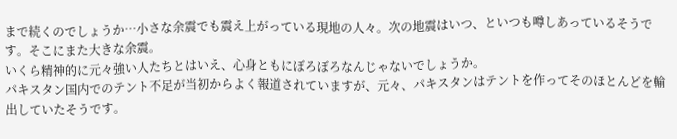まで続くのでしょうか…小さな余震でも震え上がっている現地の人々。次の地震はいつ、といつも噂しあっているそうです。そこにまた大きな余震。
いくら精神的に元々強い人たちとはいえ、心身ともにぼろぼろなんじゃないでしょうか。
パキスタン国内でのテント不足が当初からよく報道されていますが、元々、パキスタンはテントを作ってそのほとんどを輸出していたそうです。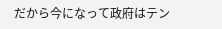だから今になって政府はテン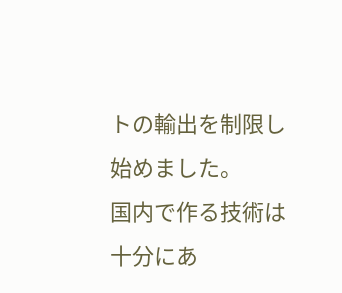トの輸出を制限し始めました。
国内で作る技術は十分にあ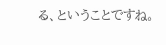る、ということですね。